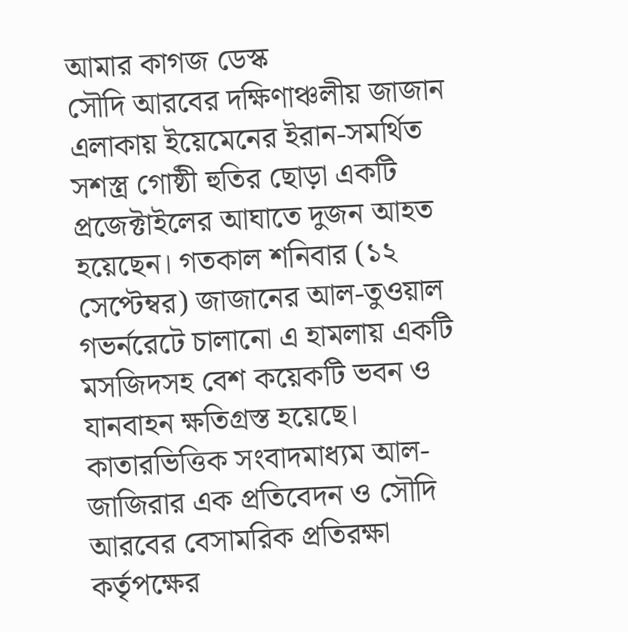আমার কাগজ ডেস্ক
সৌদি আরবের দক্ষিণাঞ্চলীয় জাজান এলাকায় ইয়েমেনের ইরান-সমর্থিত সশস্ত্র গোষ্ঠী হুতির ছোড়া একটি প্রজেক্টাইলের আঘাতে দুজন আহত হয়েছেন। গতকাল শনিবার (১২ সেপ্টেম্বর) জাজানের আল-তুওয়াল গভর্নরেটে চালানো এ হামলায় একটি মসজিদসহ বেশ কয়েকটি ভবন ও যানবাহন ক্ষতিগ্রস্ত হয়েছে। কাতারভিত্তিক সংবাদমাধ্যম আল-জাজিরার এক প্রতিবেদন ও সৌদি আরবের বেসামরিক প্রতিরক্ষা কর্তৃপক্ষের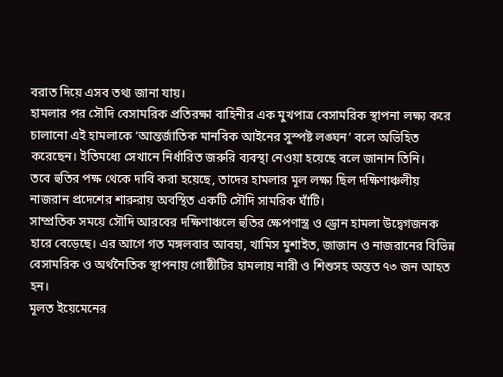বরাত দিয়ে এসব তথ্য জানা যায়।
হামলার পর সৌদি বেসামরিক প্রতিরক্ষা বাহিনীর এক মুখপাত্র বেসামরিক স্থাপনা লক্ষ্য করে চালানো এই হামলাকে ‘আন্তর্জাতিক মানবিক আইনের সুস্পষ্ট লঙ্ঘন’ বলে অভিহিত করেছেন। ইতিমধ্যে সেখানে নির্ধারিত জরুরি ব্যবস্থা নেওয়া হয়েছে বলে জানান তিনি।
তবে হুতির পক্ষ থেকে দাবি করা হয়েছে, তাদের হামলার মূল লক্ষ্য ছিল দক্ষিণাঞ্চলীয় নাজরান প্রদেশের শারুরায় অবস্থিত একটি সৌদি সামরিক ঘাঁটি।
সাম্প্রতিক সময়ে সৌদি আরবের দক্ষিণাঞ্চলে হুতির ক্ষেপণাস্ত্র ও ড্রোন হামলা উদ্বেগজনক হারে বেড়েছে। এর আগে গত মঙ্গলবার আবহা, খামিস মুশাইত, জাজান ও নাজরানের বিভিন্ন বেসামরিক ও অর্থনৈতিক স্থাপনায় গোষ্ঠীটির হামলায় নারী ও শিশুসহ অন্তত ৭৩ জন আহত হন।
মূলত ইয়েমেনের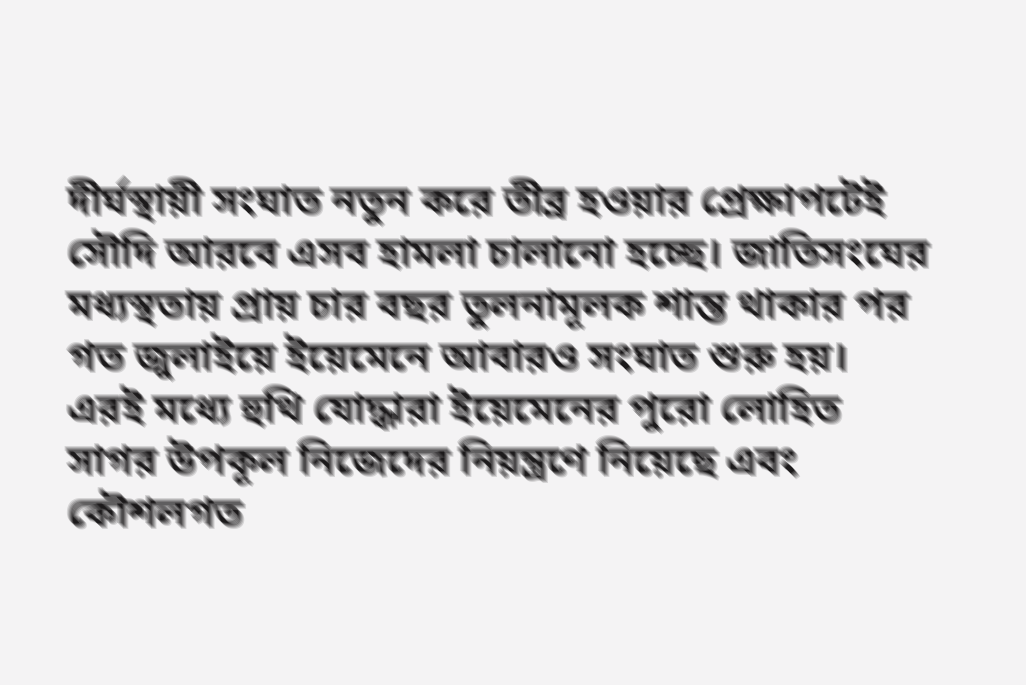দীর্ঘস্থায়ী সংঘাত নতুন করে তীব্র হওয়ার প্রেক্ষাপটেই সৌদি আরবে এসব হামলা চালানো হচ্ছে। জাতিসংঘের মধ্যস্থতায় প্রায় চার বছর তুলনামূলক শান্ত থাকার পর গত জুলাইয়ে ইয়েমেনে আবারও সংঘাত শুরু হয়। এরই মধ্যে হুথি যোদ্ধারা ইয়েমেনের পুরো লোহিত সাগর উপকূল নিজেদের নিয়ন্ত্রণে নিয়েছে এবং কৌশলগত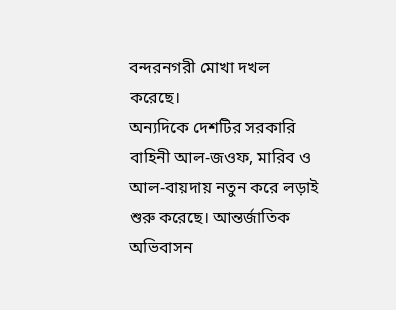বন্দরনগরী মোখা দখল করেছে।
অন্যদিকে দেশটির সরকারি বাহিনী আল-জওফ, মারিব ও আল-বায়দায় নতুন করে লড়াই শুরু করেছে। আন্তর্জাতিক অভিবাসন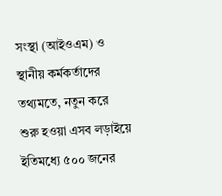সংস্থা (আইওএম) ও স্থানীয় কর্মকর্তাদের তথ্যমতে, নতুন করে শুরু হওয়া এসব লড়াইয়ে ইতিমধ্যে ৫০০ জনের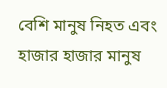বেশি মানুষ নিহত এবং হাজার হাজার মানুষ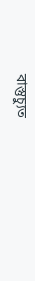বাস্তুচ্যুত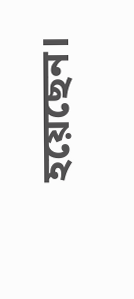হয়েছেন।